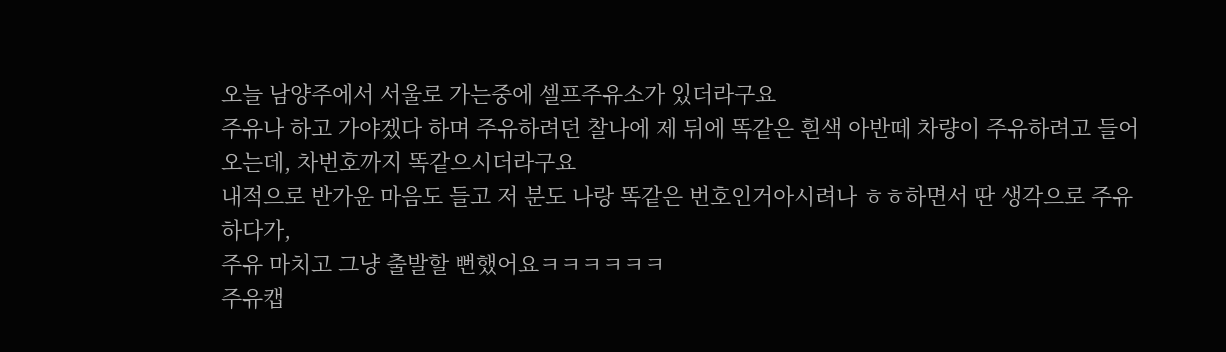오늘 남양주에서 서울로 가는중에 셀프주유소가 있더라구요
주유나 하고 가야겠다 하며 주유하려던 찰나에 제 뒤에 똑같은 흰색 아반떼 차량이 주유하려고 들어오는데, 차번호까지 똑같으시더라구요
내적으로 반가운 마음도 들고 저 분도 나랑 똑같은 번호인거아시려나 ㅎㅎ하면서 딴 생각으로 주유하다가,
주유 마치고 그냥 출발할 뻔했어요ㅋㅋㅋㅋㅋㅋ
주유캡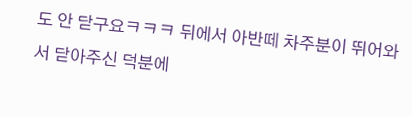도 안 닫구요ㅋㅋㅋ 뒤에서 아반떼 차주분이 뛰어와서 닫아주신 덕분에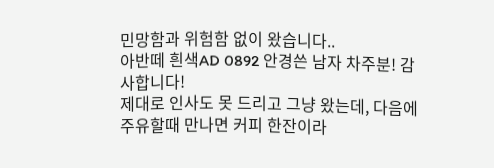민망함과 위험함 없이 왔습니다..
아반떼 흰색AD 0892 안경쓴 남자 차주분! 감사합니다!
제대로 인사도 못 드리고 그냥 왔는데, 다음에 주유할때 만나면 커피 한잔이라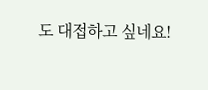도 대접하고 싶네요!